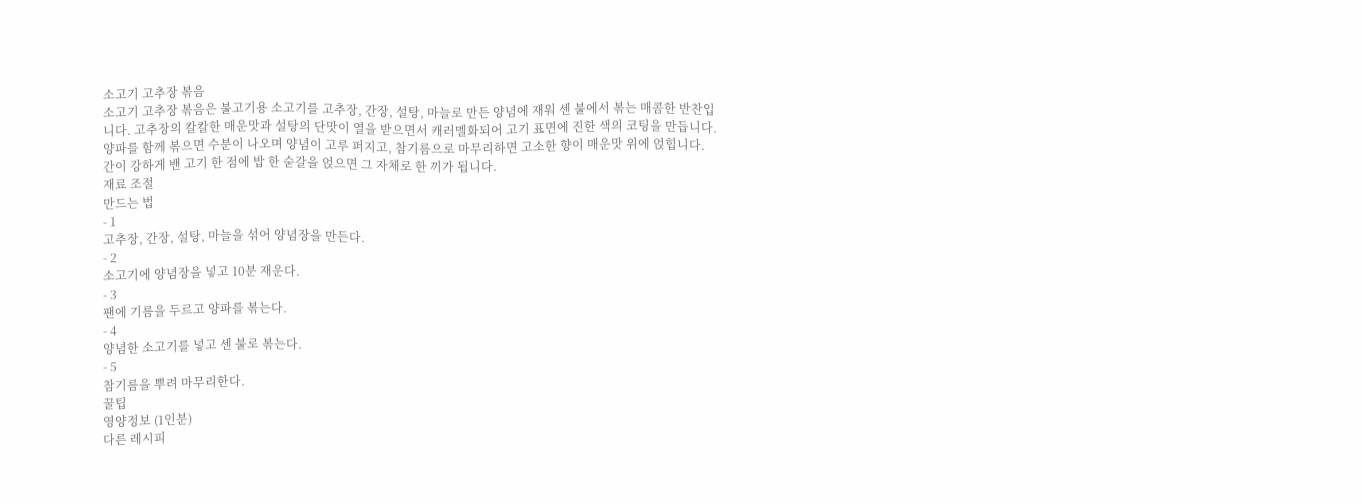소고기 고추장 볶음
소고기 고추장 볶음은 불고기용 소고기를 고추장, 간장, 설탕, 마늘로 만든 양념에 재워 센 불에서 볶는 매콤한 반찬입니다. 고추장의 칼칼한 매운맛과 설탕의 단맛이 열을 받으면서 캐러멜화되어 고기 표면에 진한 색의 코팅을 만듭니다. 양파를 함께 볶으면 수분이 나오며 양념이 고루 퍼지고, 참기름으로 마무리하면 고소한 향이 매운맛 위에 얹힙니다. 간이 강하게 밴 고기 한 점에 밥 한 숟갈을 얹으면 그 자체로 한 끼가 됩니다.
재료 조절
만드는 법
- 1
고추장, 간장, 설탕, 마늘을 섞어 양념장을 만든다.
- 2
소고기에 양념장을 넣고 10분 재운다.
- 3
팬에 기름을 두르고 양파를 볶는다.
- 4
양념한 소고기를 넣고 센 불로 볶는다.
- 5
참기름을 뿌려 마무리한다.
꿀팁
영양정보 (1인분)
다른 레시피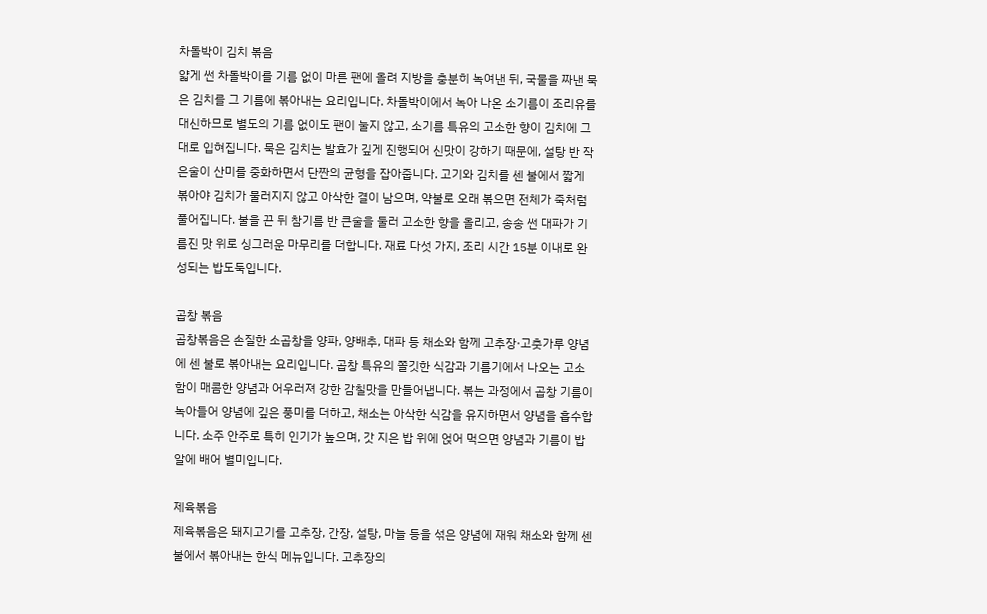차돌박이 김치 볶음
얇게 썬 차돌박이를 기름 없이 마른 팬에 올려 지방을 충분히 녹여낸 뒤, 국물을 짜낸 묵은 김치를 그 기름에 볶아내는 요리입니다. 차돌박이에서 녹아 나온 소기름이 조리유를 대신하므로 별도의 기름 없이도 팬이 눌지 않고, 소기름 특유의 고소한 향이 김치에 그대로 입혀집니다. 묵은 김치는 발효가 깊게 진행되어 신맛이 강하기 때문에, 설탕 반 작은술이 산미를 중화하면서 단짠의 균형을 잡아줍니다. 고기와 김치를 센 불에서 짧게 볶아야 김치가 물러지지 않고 아삭한 결이 남으며, 약불로 오래 볶으면 전체가 죽처럼 풀어집니다. 불을 끈 뒤 참기름 반 큰술을 둘러 고소한 향을 올리고, 송송 썬 대파가 기름진 맛 위로 싱그러운 마무리를 더합니다. 재료 다섯 가지, 조리 시간 15분 이내로 완성되는 밥도둑입니다.

곱창 볶음
곱창볶음은 손질한 소곱창을 양파, 양배추, 대파 등 채소와 함께 고추장·고춧가루 양념에 센 불로 볶아내는 요리입니다. 곱창 특유의 쫄깃한 식감과 기름기에서 나오는 고소함이 매콤한 양념과 어우러져 강한 감칠맛을 만들어냅니다. 볶는 과정에서 곱창 기름이 녹아들어 양념에 깊은 풍미를 더하고, 채소는 아삭한 식감을 유지하면서 양념을 흡수합니다. 소주 안주로 특히 인기가 높으며, 갓 지은 밥 위에 얹어 먹으면 양념과 기름이 밥알에 배어 별미입니다.

제육볶음
제육볶음은 돼지고기를 고추장, 간장, 설탕, 마늘 등을 섞은 양념에 재워 채소와 함께 센 불에서 볶아내는 한식 메뉴입니다. 고추장의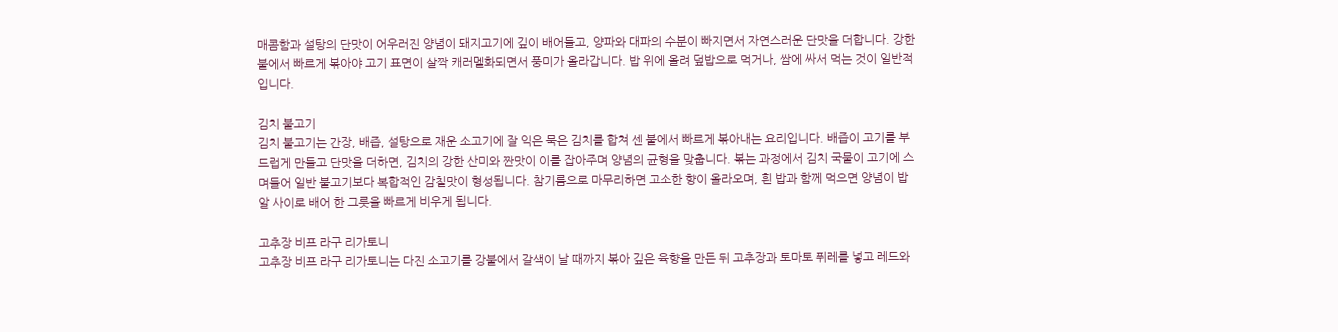매콤함과 설탕의 단맛이 어우러진 양념이 돼지고기에 깊이 배어들고, 양파와 대파의 수분이 빠지면서 자연스러운 단맛을 더합니다. 강한 불에서 빠르게 볶아야 고기 표면이 살짝 캐러멜화되면서 풍미가 올라갑니다. 밥 위에 올려 덮밥으로 먹거나, 쌈에 싸서 먹는 것이 일반적입니다.

김치 불고기
김치 불고기는 간장, 배즙, 설탕으로 재운 소고기에 잘 익은 묵은 김치를 합쳐 센 불에서 빠르게 볶아내는 요리입니다. 배즙이 고기를 부드럽게 만들고 단맛을 더하면, 김치의 강한 산미와 짠맛이 이를 잡아주며 양념의 균형을 맞춥니다. 볶는 과정에서 김치 국물이 고기에 스며들어 일반 불고기보다 복합적인 감칠맛이 형성됩니다. 참기름으로 마무리하면 고소한 향이 올라오며, 흰 밥과 함께 먹으면 양념이 밥알 사이로 배어 한 그릇을 빠르게 비우게 됩니다.

고추장 비프 라구 리가토니
고추장 비프 라구 리가토니는 다진 소고기를 강불에서 갈색이 날 때까지 볶아 깊은 육향을 만든 뒤 고추장과 토마토 퓌레를 넣고 레드와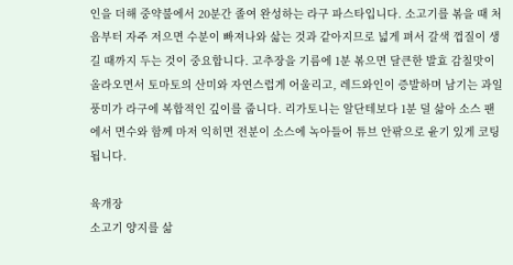인을 더해 중약불에서 20분간 졸여 완성하는 라구 파스타입니다. 소고기를 볶을 때 처음부터 자주 저으면 수분이 빠져나와 삶는 것과 같아지므로 넓게 펴서 갈색 껍질이 생길 때까지 두는 것이 중요합니다. 고추장을 기름에 1분 볶으면 달큰한 발효 감칠맛이 올라오면서 토마토의 산미와 자연스럽게 어울리고, 레드와인이 증발하며 남기는 과일 풍미가 라구에 복합적인 깊이를 줍니다. 리가토니는 알단테보다 1분 덜 삶아 소스 팬에서 면수와 함께 마저 익히면 전분이 소스에 녹아들어 튜브 안팎으로 윤기 있게 코팅됩니다.

육개장
소고기 양지를 삶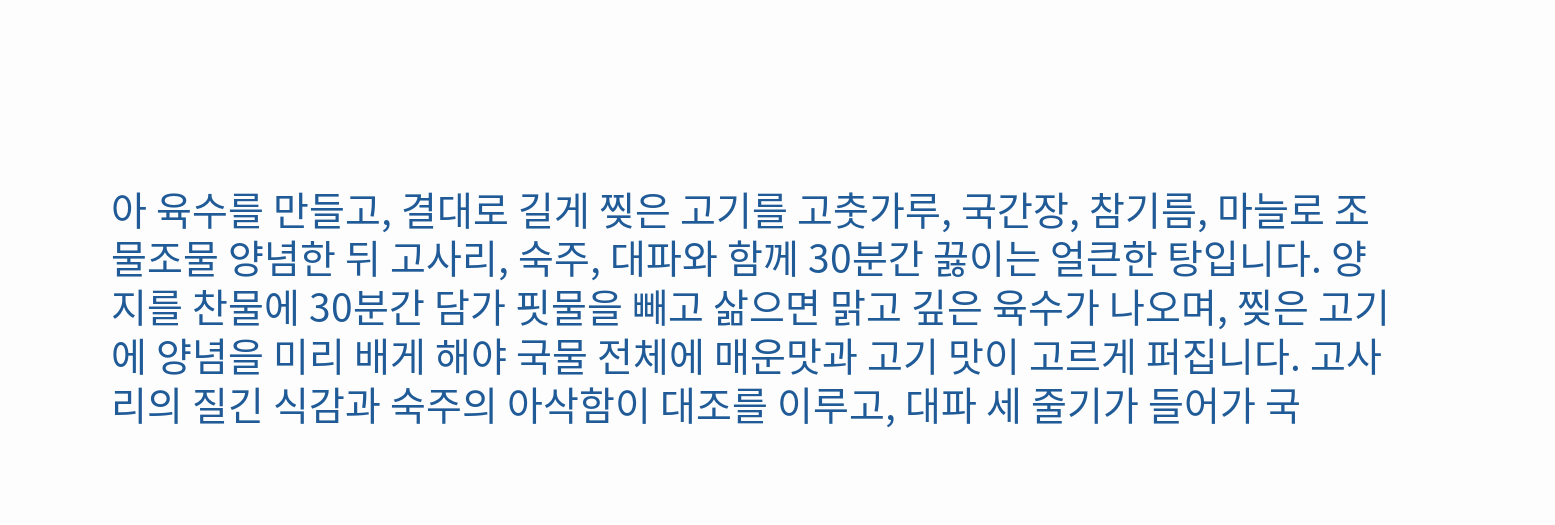아 육수를 만들고, 결대로 길게 찢은 고기를 고춧가루, 국간장, 참기름, 마늘로 조물조물 양념한 뒤 고사리, 숙주, 대파와 함께 30분간 끓이는 얼큰한 탕입니다. 양지를 찬물에 30분간 담가 핏물을 빼고 삶으면 맑고 깊은 육수가 나오며, 찢은 고기에 양념을 미리 배게 해야 국물 전체에 매운맛과 고기 맛이 고르게 퍼집니다. 고사리의 질긴 식감과 숙주의 아삭함이 대조를 이루고, 대파 세 줄기가 들어가 국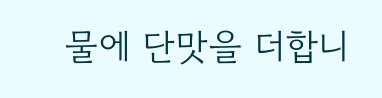물에 단맛을 더합니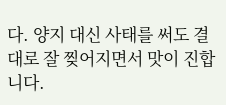다. 양지 대신 사태를 써도 결대로 잘 찢어지면서 맛이 진합니다.